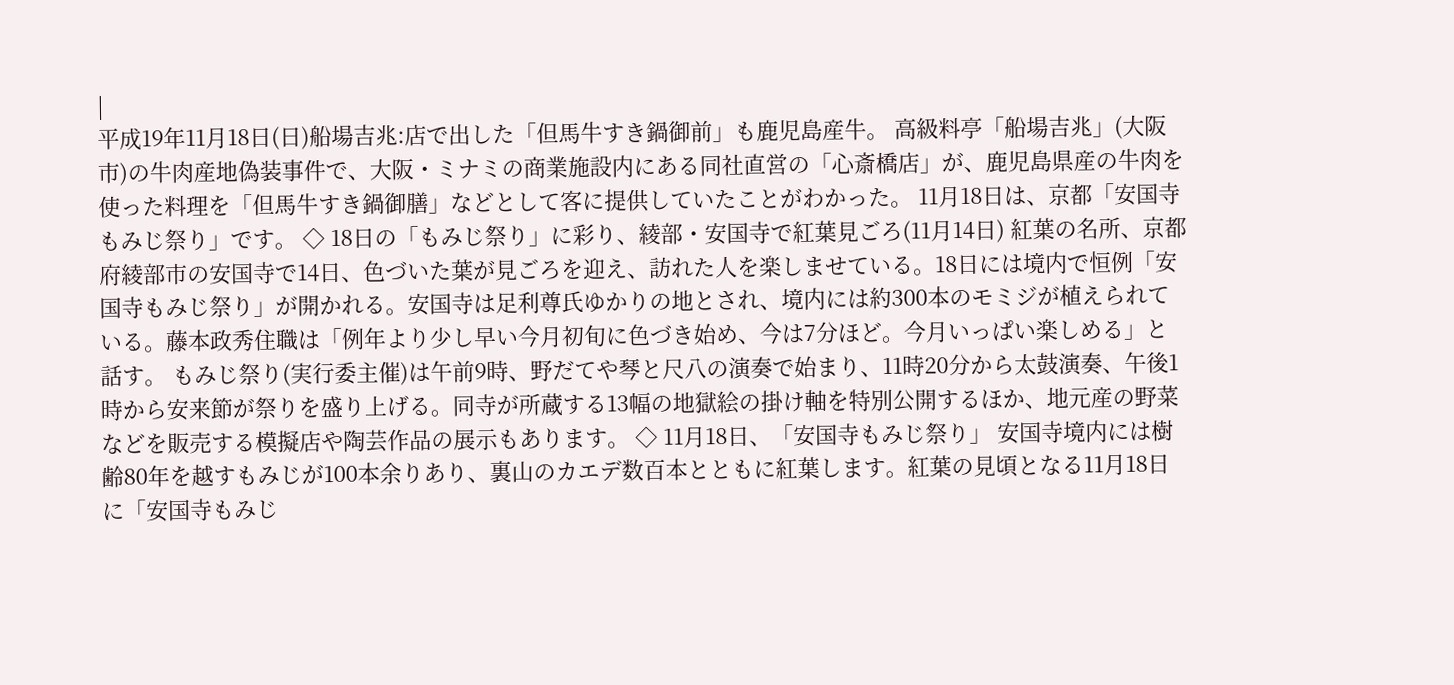|
平成19年11月18日(日)船場吉兆:店で出した「但馬牛すき鍋御前」も鹿児島産牛。 高級料亭「船場吉兆」(大阪市)の牛肉産地偽装事件で、大阪・ミナミの商業施設内にある同社直営の「心斎橋店」が、鹿児島県産の牛肉を使った料理を「但馬牛すき鍋御膳」などとして客に提供していたことがわかった。 11月18日は、京都「安国寺もみじ祭り」です。 ◇ 18日の「もみじ祭り」に彩り、綾部・安国寺で紅葉見ごろ(11月14日) 紅葉の名所、京都府綾部市の安国寺で14日、色づいた葉が見ごろを迎え、訪れた人を楽しませている。18日には境内で恒例「安国寺もみじ祭り」が開かれる。安国寺は足利尊氏ゆかりの地とされ、境内には約300本のモミジが植えられている。藤本政秀住職は「例年より少し早い今月初旬に色づき始め、今は7分ほど。今月いっぱい楽しめる」と話す。 もみじ祭り(実行委主催)は午前9時、野だてや琴と尺八の演奏で始まり、11時20分から太鼓演奏、午後1時から安来節が祭りを盛り上げる。同寺が所蔵する13幅の地獄絵の掛け軸を特別公開するほか、地元産の野菜などを販売する模擬店や陶芸作品の展示もあります。 ◇ 11月18日、「安国寺もみじ祭り」 安国寺境内には樹齢80年を越すもみじが100本余りあり、裏山のカエデ数百本とともに紅葉します。紅葉の見頃となる11月18日に「安国寺もみじ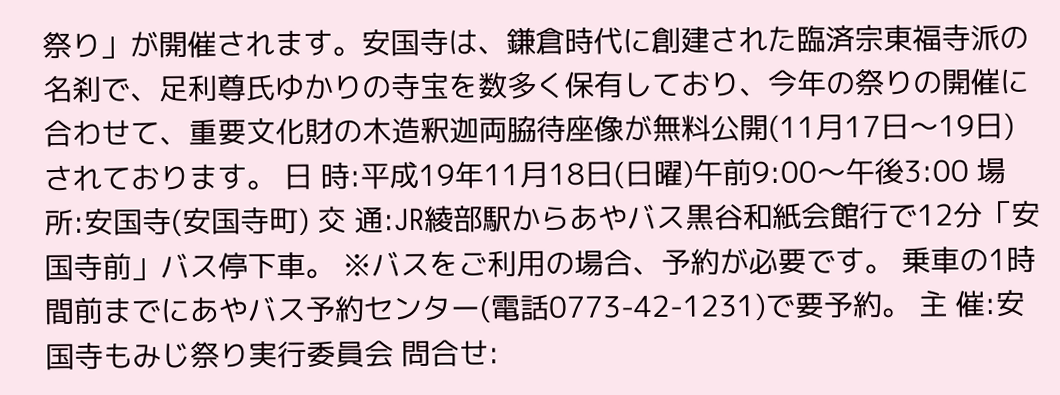祭り」が開催されます。安国寺は、鎌倉時代に創建された臨済宗東福寺派の名刹で、足利尊氏ゆかりの寺宝を数多く保有しており、今年の祭りの開催に合わせて、重要文化財の木造釈迦両脇待座像が無料公開(11月17日〜19日)されております。 日 時:平成19年11月18日(日曜)午前9:00〜午後3:00 場 所:安国寺(安国寺町) 交 通:JR綾部駅からあやバス黒谷和紙会館行で12分「安国寺前」バス停下車。 ※バスをご利用の場合、予約が必要です。 乗車の1時間前までにあやバス予約センター(電話0773-42-1231)で要予約。 主 催:安国寺もみじ祭り実行委員会 問合せ: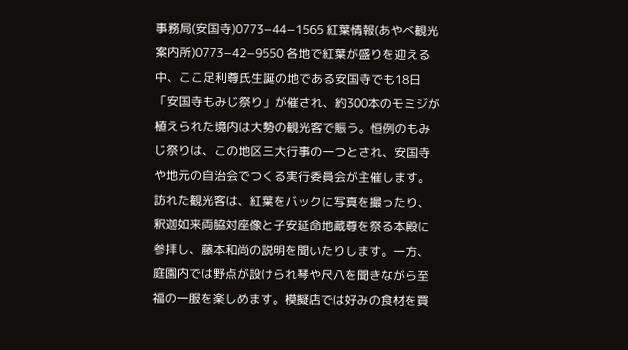事務局(安国寺)0773−44−1565 紅葉情報(あやべ観光案内所)0773−42−9550 各地で紅葉が盛りを迎える中、ここ足利尊氏生誕の地である安国寺でも18日「安国寺もみじ祭り」が催され、約300本のモミジが植えられた境内は大勢の観光客で賑う。恒例のもみじ祭りは、この地区三大行事の一つとされ、安国寺や地元の自治会でつくる実行委員会が主催します。 訪れた観光客は、紅葉をバックに写真を撮ったり、釈迦如来両脇対座像と子安延命地蔵尊を祭る本殿に参拝し、藤本和尚の説明を聞いたりします。一方、庭園内では野点が設けられ琴や尺八を聞きながら至福の一服を楽しめます。模擬店では好みの食材を買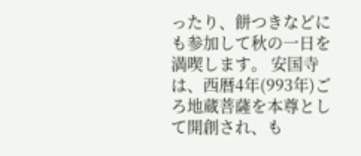ったり、餅つきなどにも参加して秋の一日を満喫します。 安国寺は、西暦4年(993年)ごろ地蔵菩薩を本尊として開創され、も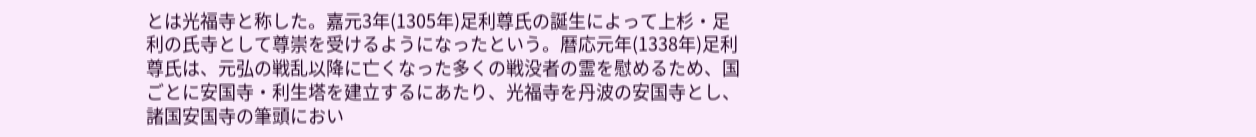とは光福寺と称した。嘉元3年(1305年)足利尊氏の誕生によって上杉・足利の氏寺として尊崇を受けるようになったという。暦応元年(1338年)足利尊氏は、元弘の戦乱以降に亡くなった多くの戦没者の霊を慰めるため、国ごとに安国寺・利生塔を建立するにあたり、光福寺を丹波の安国寺とし、諸国安国寺の筆頭におい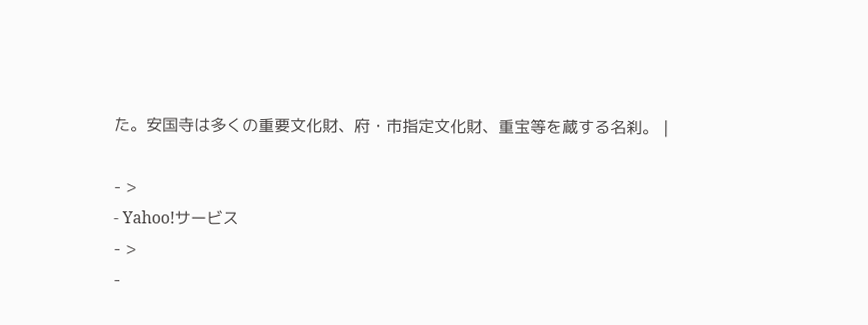た。安国寺は多くの重要文化財、府・市指定文化財、重宝等を蔵する名刹。 |

- >
- Yahoo!サービス
- >
-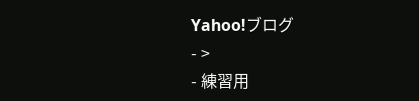Yahoo!ブログ
- >
- 練習用